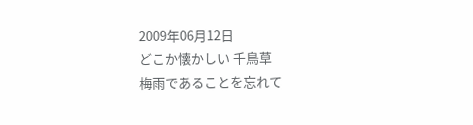2009年06月12日
どこか懐かしい 千鳥草
梅雨であることを忘れて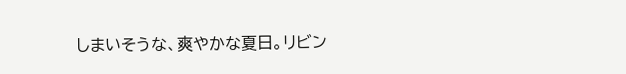しまいそうな、爽やかな夏日。リビン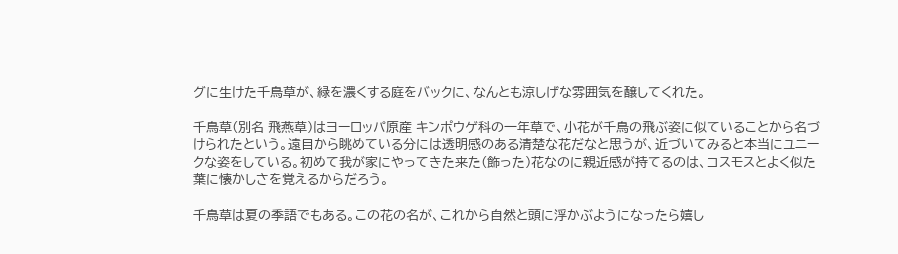グに生けた千鳥草が、緑を濃くする庭をバックに、なんとも涼しげな雰囲気を醸してくれた。

千鳥草(別名 飛燕草)はヨーロッパ原産 キンポウゲ科の一年草で、小花が千鳥の飛ぶ姿に似ていることから名づけられたという。遠目から眺めている分には透明感のある清楚な花だなと思うが、近づいてみると本当にユニークな姿をしている。初めて我が家にやってきた来た(飾った)花なのに親近感が持てるのは、コスモスとよく似た葉に懐かしさを覚えるからだろう。

千鳥草は夏の季語でもある。この花の名が、これから自然と頭に浮かぶようになったら嬉し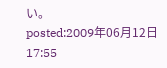い。
posted:2009年06月12日 17:55